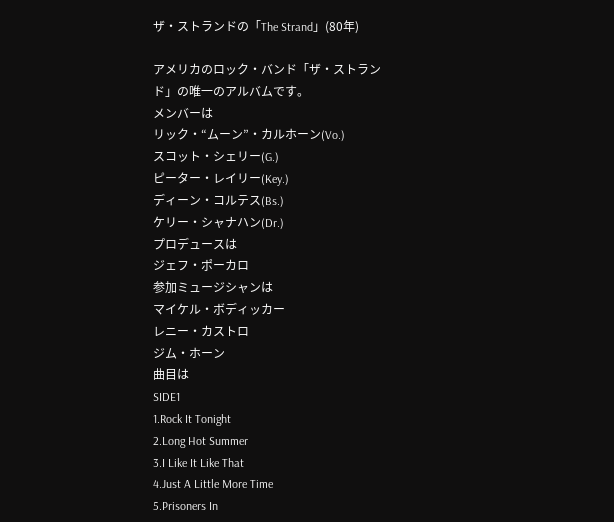ザ・ストランドの「The Strand」(80年)

アメリカのロック・バンド「ザ・ストランド」の唯一のアルバムです。
メンバーは
リック・“ムーン”・カルホーン(Vo.)
スコット・シェリー(G.)
ピーター・レイリー(Key.)
ディーン・コルテス(Bs.)
ケリー・シャナハン(Dr.)
プロデュースは
ジェフ・ポーカロ
参加ミュージシャンは
マイケル・ボディッカー
レニー・カストロ
ジム・ホーン
曲目は
SIDE1
1.Rock It Tonight
2.Long Hot Summer
3.I Like It Like That
4.Just A Little More Time
5.Prisoners In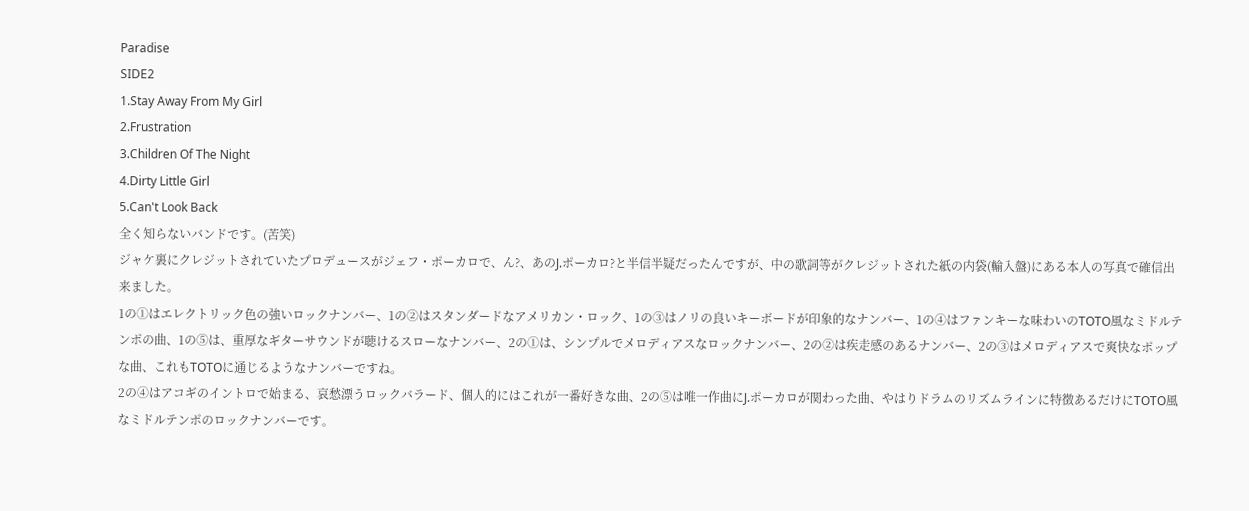Paradise
SIDE2
1.Stay Away From My Girl
2.Frustration
3.Children Of The Night
4.Dirty Little Girl
5.Can't Look Back
全く知らないバンドです。(苦笑)
ジャケ裏にクレジットされていたプロデュースがジェフ・ポーカロで、ん?、あのJ.ポーカロ?と半信半疑だったんですが、中の歌詞等がクレジットされた紙の内袋(輸入盤)にある本人の写真で確信出来ました。
1の①はエレクトリック色の強いロックナンバー、1の②はスタンダードなアメリカン・ロック、1の③はノリの良いキーボードが印象的なナンバー、1の④はファンキーな味わいのTOTO風なミドルテンポの曲、1の⑤は、重厚なギターサウンドが聴けるスローなナンバー、2の①は、シンプルでメロディアスなロックナンバー、2の②は疾走感のあるナンバー、2の③はメロディアスで爽快なポップな曲、これもTOTOに通じるようなナンバーですね。
2の④はアコギのイントロで始まる、哀愁漂うロックバラード、個人的にはこれが一番好きな曲、2の⑤は唯一作曲にJ.ポーカロが関わった曲、やはりドラムのリズムラインに特徴あるだけにTOTO風なミドルテンポのロックナンバーです。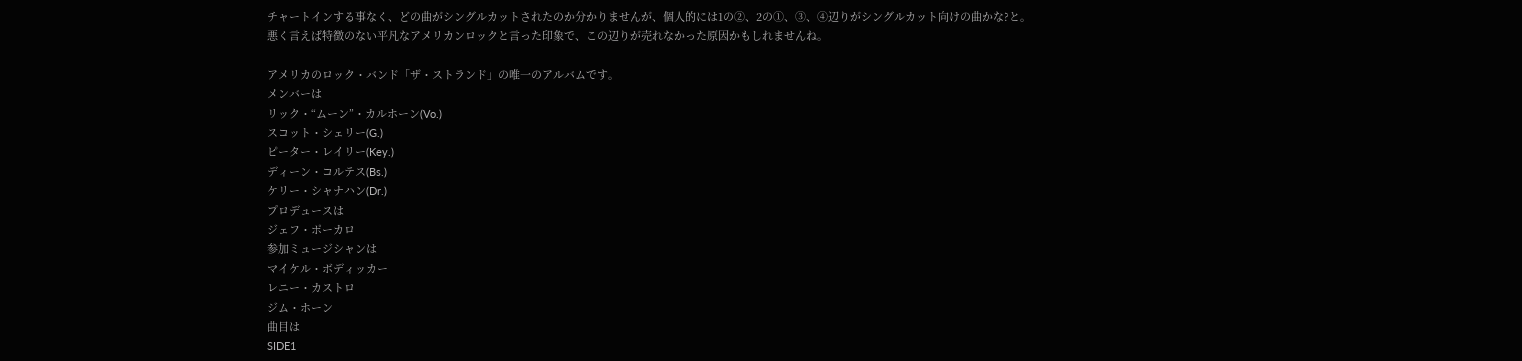チャートインする事なく、どの曲がシングルカットされたのか分かりませんが、個人的には1の②、2の①、③、④辺りがシングルカット向けの曲かな?と。
悪く言えば特徴のない平凡なアメリカンロックと言った印象で、この辺りが売れなかった原因かもしれませんね。

アメリカのロック・バンド「ザ・ストランド」の唯一のアルバムです。
メンバーは
リック・“ムーン”・カルホーン(Vo.)
スコット・シェリー(G.)
ピーター・レイリー(Key.)
ディーン・コルテス(Bs.)
ケリー・シャナハン(Dr.)
プロデュースは
ジェフ・ポーカロ
参加ミュージシャンは
マイケル・ボディッカー
レニー・カストロ
ジム・ホーン
曲目は
SIDE1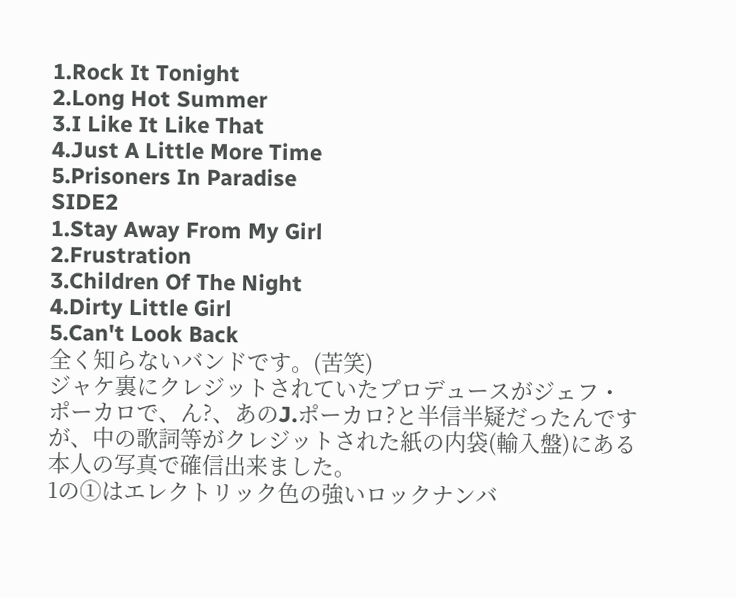1.Rock It Tonight
2.Long Hot Summer
3.I Like It Like That
4.Just A Little More Time
5.Prisoners In Paradise
SIDE2
1.Stay Away From My Girl
2.Frustration
3.Children Of The Night
4.Dirty Little Girl
5.Can't Look Back
全く知らないバンドです。(苦笑)
ジャケ裏にクレジットされていたプロデュースがジェフ・ポーカロで、ん?、あのJ.ポーカロ?と半信半疑だったんですが、中の歌詞等がクレジットされた紙の内袋(輸入盤)にある本人の写真で確信出来ました。
1の①はエレクトリック色の強いロックナンバ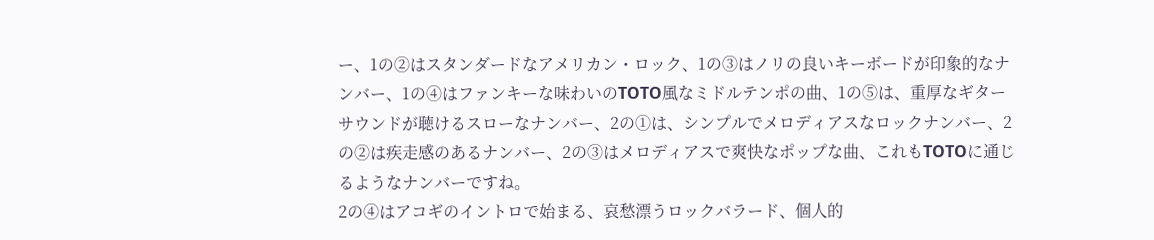ー、1の②はスタンダードなアメリカン・ロック、1の③はノリの良いキーボードが印象的なナンバー、1の④はファンキーな味わいのTOTO風なミドルテンポの曲、1の⑤は、重厚なギターサウンドが聴けるスローなナンバー、2の①は、シンプルでメロディアスなロックナンバー、2の②は疾走感のあるナンバー、2の③はメロディアスで爽快なポップな曲、これもTOTOに通じるようなナンバーですね。
2の④はアコギのイントロで始まる、哀愁漂うロックバラード、個人的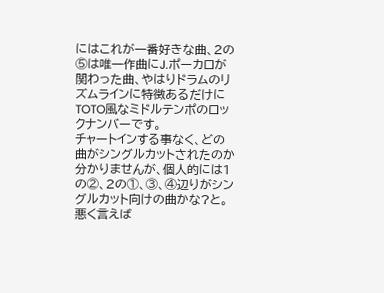にはこれが一番好きな曲、2の⑤は唯一作曲にJ.ポーカロが関わった曲、やはりドラムのリズムラインに特徴あるだけにTOTO風なミドルテンポのロックナンバーです。
チャートインする事なく、どの曲がシングルカットされたのか分かりませんが、個人的には1の②、2の①、③、④辺りがシングルカット向けの曲かな?と。
悪く言えば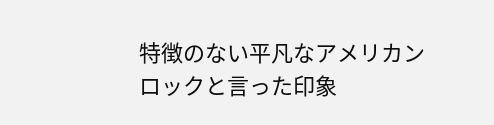特徴のない平凡なアメリカンロックと言った印象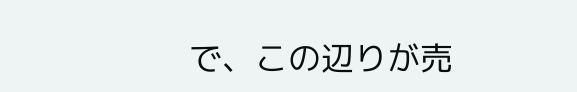で、この辺りが売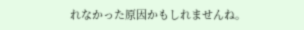れなかった原因かもしれませんね。